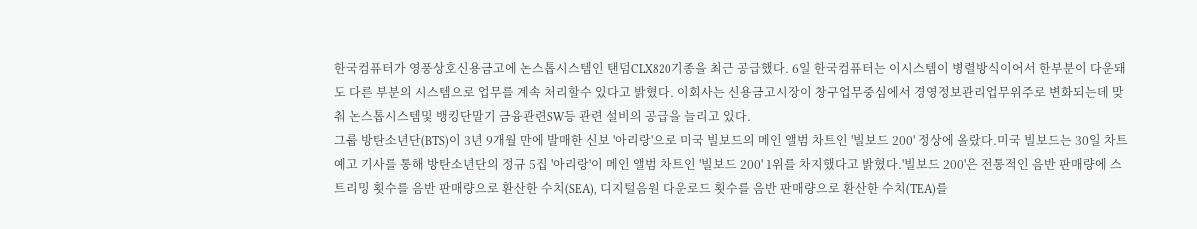한국컴퓨터가 영풍상호신용금고에 논스톱시스템인 탠덤CLX820기종을 최근 공급했다. 6일 한국컴퓨터는 이시스템이 병렬방식이어서 한부분이 다운돼도 다른 부분의 시스템으로 업무를 계속 처리할수 있다고 밝혔다. 이회사는 신용금고시장이 창구업무중심에서 경영정보관리업무위주로 변화되는데 맞춰 논스톱시스템및 뱅킹단말기 금융관련SW등 관련 설비의 공급을 늘리고 있다.
그룹 방탄소년단(BTS)이 3년 9개월 만에 발매한 신보 '아리랑'으로 미국 빌보드의 메인 앨범 차트인 '빌보드 200' 정상에 올랐다.미국 빌보드는 30일 차트 예고 기사를 통해 방탄소년단의 정규 5집 '아리랑'이 메인 앨범 차트인 '빌보드 200' 1위를 차지했다고 밝혔다.'빌보드 200'은 전통적인 음반 판매량에 스트리밍 횟수를 음반 판매량으로 환산한 수치(SEA), 디지털음원 다운로드 횟수를 음반 판매량으로 환산한 수치(TEA)를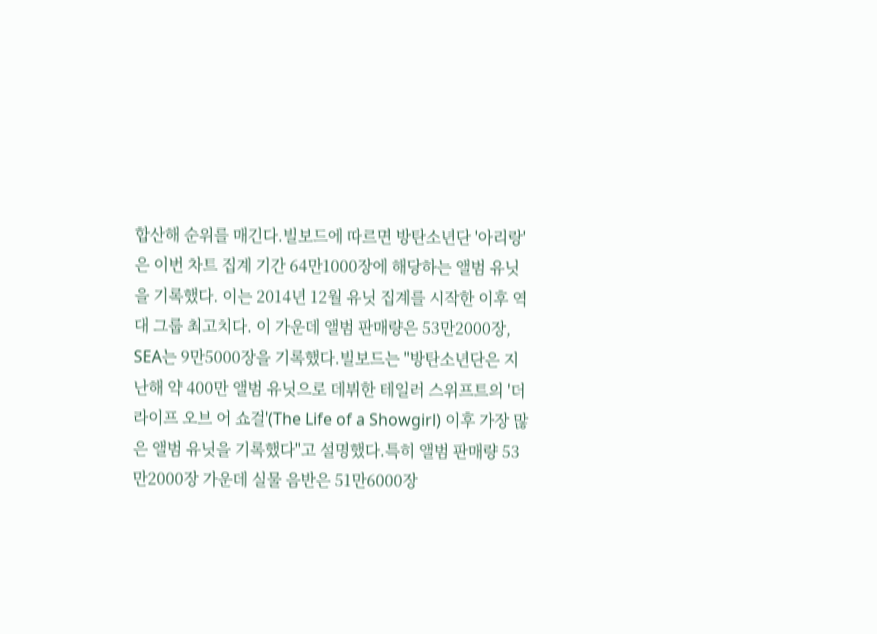합산해 순위를 매긴다.빌보드에 따르면 방탄소년단 '아리랑'은 이번 차트 집계 기간 64만1000장에 해당하는 앨범 유닛을 기록했다. 이는 2014년 12월 유닛 집계를 시작한 이후 역대 그룹 최고치다. 이 가운데 앨범 판매량은 53만2000장, SEA는 9만5000장을 기록했다.빌보드는 "방탄소년단은 지난해 약 400만 앨범 유닛으로 데뷔한 테일러 스위프트의 '더 라이프 오브 어 쇼걸'(The Life of a Showgirl) 이후 가장 많은 앨범 유닛을 기록했다"고 설명했다.특히 앨범 판매량 53만2000장 가운데 실물 음반은 51만6000장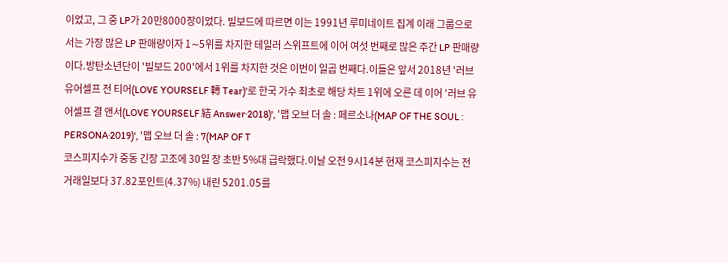이었고, 그 중 LP가 20만8000장이었다. 빌보드에 따르면 이는 1991년 루미네이트 집계 이래 그룹으로서는 가장 많은 LP 판매량이자 1∼5위를 차지한 테일러 스위프트에 이어 여섯 번째로 많은 주간 LP 판매량이다.방탄소년단이 '빌보드 200'에서 1위를 차지한 것은 이번이 일곱 번째다.이들은 앞서 2018년 '러브 유어셀프 전 티어(LOVE YOURSELF 轉 Tear)'로 한국 가수 최초로 해당 차트 1위에 오른 데 이어 '러브 유어셀프 결 앤서(LOVE YOURSELF 結 Answer·2018)', '맵 오브 더 솔 : 페르소나(MAP OF THE SOUL : PERSONA·2019)', '맵 오브 더 솔 : 7(MAP OF T
코스피지수가 중동 긴장 고조에 30일 장 초반 5%대 급락했다.이날 오전 9시14분 현재 코스피지수는 전 거래일보다 37.82포인트(4.37%) 내린 5201.05를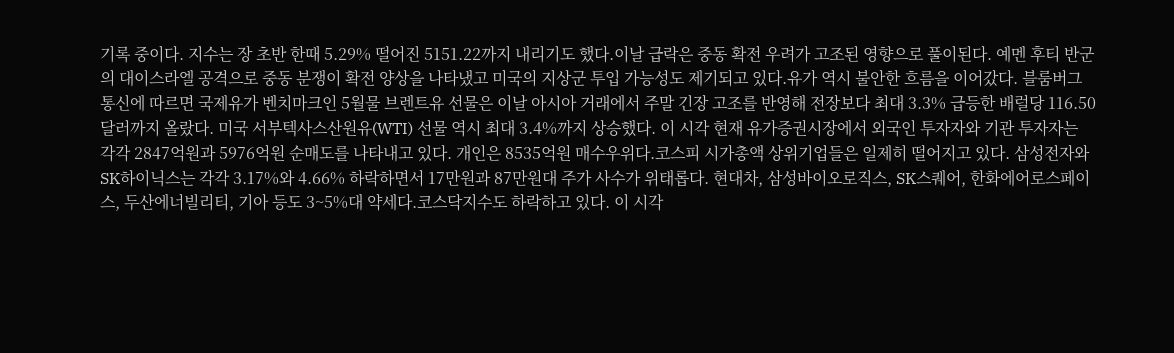기록 중이다. 지수는 장 초반 한때 5.29% 떨어진 5151.22까지 내리기도 했다.이날 급락은 중동 확전 우려가 고조된 영향으로 풀이된다. 예멘 후티 반군의 대이스라엘 공격으로 중동 분쟁이 확전 양상을 나타냈고 미국의 지상군 투입 가능성도 제기되고 있다.유가 역시 불안한 흐름을 이어갔다. 블룸버그통신에 따르면 국제유가 벤치마크인 5월물 브렌트유 선물은 이날 아시아 거래에서 주말 긴장 고조를 반영해 전장보다 최대 3.3% 급등한 배럴당 116.50달러까지 올랐다. 미국 서부텍사스산원유(WTI) 선물 역시 최대 3.4%까지 상승했다. 이 시각 현재 유가증권시장에서 외국인 투자자와 기관 투자자는 각각 2847억원과 5976억원 순매도를 나타내고 있다. 개인은 8535억원 매수우위다.코스피 시가총액 상위기업들은 일제히 떨어지고 있다. 삼성전자와 SK하이닉스는 각각 3.17%와 4.66% 하락하면서 17만원과 87만원대 주가 사수가 위태롭다. 현대차, 삼성바이오로직스, SK스퀘어, 한화에어로스페이스, 두산에너빌리티, 기아 등도 3~5%대 약세다.코스닥지수도 하락하고 있다. 이 시각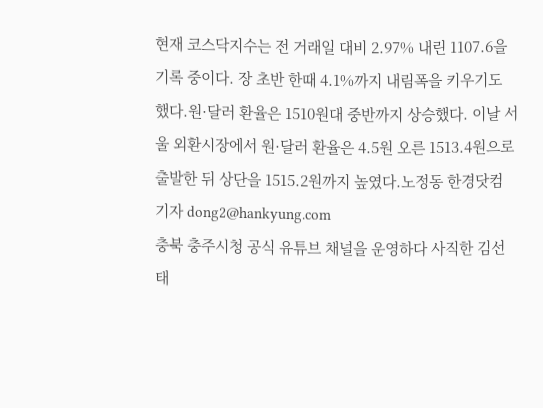현재 코스닥지수는 전 거래일 대비 2.97% 내린 1107.6을 기록 중이다. 장 초반 한때 4.1%까지 내림폭을 키우기도 했다.원·달러 환율은 1510원대 중반까지 상승했다. 이날 서울 외환시장에서 원·달러 환율은 4.5원 오른 1513.4원으로 출발한 뒤 상단을 1515.2원까지 높였다.노정동 한경닷컴 기자 dong2@hankyung.com
충북 충주시청 공식 유튜브 채널을 운영하다 사직한 김선태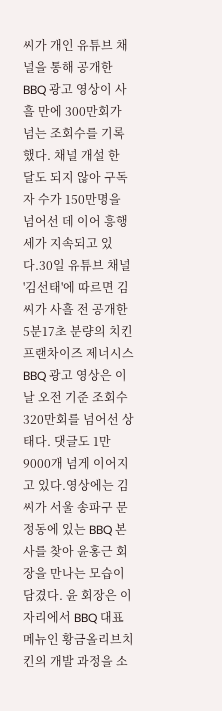씨가 개인 유튜브 채널을 통해 공개한 BBQ 광고 영상이 사흘 만에 300만회가 넘는 조회수를 기록했다. 채널 개설 한 달도 되지 않아 구독자 수가 150만명을 넘어선 데 이어 흥행세가 지속되고 있다.30일 유튜브 채널 '김선태'에 따르면 김씨가 사흘 전 공개한 5분17초 분량의 치킨 프랜차이즈 제너시스BBQ 광고 영상은 이날 오전 기준 조회수 320만회를 넘어선 상태다. 댓글도 1만9000개 넘게 이어지고 있다.영상에는 김씨가 서울 송파구 문정동에 있는 BBQ 본사를 찾아 윤홍근 회장을 만나는 모습이 담겼다. 윤 회장은 이 자리에서 BBQ 대표 메뉴인 황금올리브치킨의 개발 과정을 소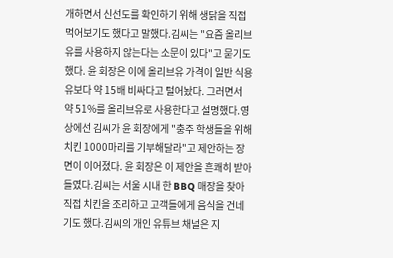개하면서 신선도를 확인하기 위해 생닭을 직접 먹어보기도 했다고 말했다.김씨는 "요즘 올리브유를 사용하지 않는다는 소문이 있다"고 묻기도 했다. 윤 회장은 이에 올리브유 가격이 일반 식용유보다 약 15배 비싸다고 털어놨다. 그러면서 약 51%를 올리브유로 사용한다고 설명했다.영상에선 김씨가 윤 회장에게 "충주 학생들을 위해 치킨 1000마리를 기부해달라"고 제안하는 장면이 이어졌다. 윤 회장은 이 제안을 흔쾌히 받아들였다.김씨는 서울 시내 한 BBQ 매장을 찾아 직접 치킨을 조리하고 고객들에게 음식을 건네기도 했다.김씨의 개인 유튜브 채널은 지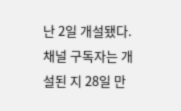난 2일 개설됐다. 채널 구독자는 개설된 지 28일 만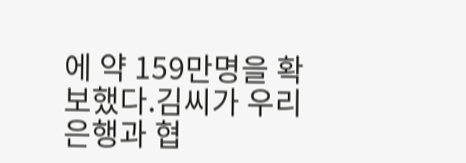에 약 159만명을 확보했다.김씨가 우리은행과 협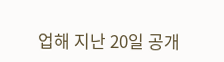업해 지난 20일 공개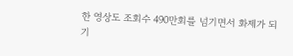한 영상도 조회수 490만회를 넘기면서 화제가 되기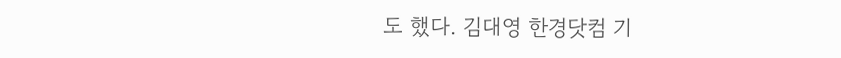도 했다. 김대영 한경닷컴 기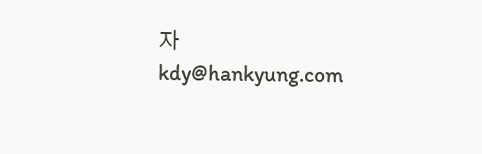자 kdy@hankyung.com